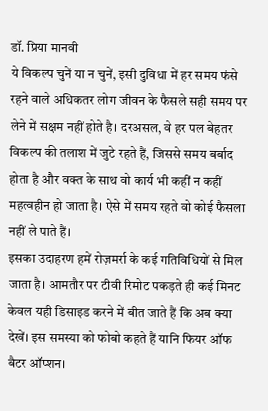डॉ. प्रिया मानवी
ये विकल्प चुनें या न चुनें, इसी दुविधा में हर समय फंसे रहने वाले अधिकतर लोग जीवन के फैसले सही समय पर लेने में सक्षम नहीं होते है। दरअसल, वे हर पल बेहतर विकल्प की तलाश में जुटे रहते हैं, जिससे समय बर्बाद होता है और वक्त के साथ वो कार्य भी कहीं न कहीं महत्वहीन हो जाता है। ऐसे में समय रहते वो कोई फैसला नहीं ले पाते हैं।
इसका उदाहरण हमें रोज़मर्रा के कई गतिविधियों से मिल जाता है। आमतौर पर टीवी रिमोट पकड़ते ही कई मिनट केवल यही डिसाइड करने में बीत जाते हैं कि अब क्या देखें। इस समस्या को फोबो कहते हैं यानि फियर ऑफ बैटर ऑप्शन।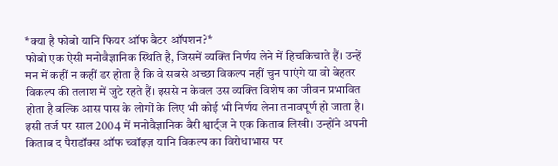*क्या है फोबो यानि फियर ऑफ बैटर ऑपशन?*
फोबो एक ऐसी मनोवैज्ञानिक स्थिति है, जिसमें व्यक्ति निर्णय लेने में हिचकिचाते हैं। उन्हें मन में कहीं न कहीं डर होता है कि वे सबसे अच्छा विकल्प नहीं चुन पाएंगे या वो बेहतर विकल्प की तलाश में जुटे रहते हैं। इससे न केवल उस व्यक्ति विशेष का जीवन प्रभावित होता है बल्कि आस पास के लोगों के लिए भी कोई भी निर्णय लेना तनावपूर्ण हो जाता है।
इसी तर्ज पर साल 2004 में मनोवैज्ञानिक बैरी श्वार्ट्ज ने एक किताब लिखी। उन्होंने अपनी किताब द पैराडॉक्स ऑफ च्वॉइज़ यानि विकल्प का विरोधाभास पर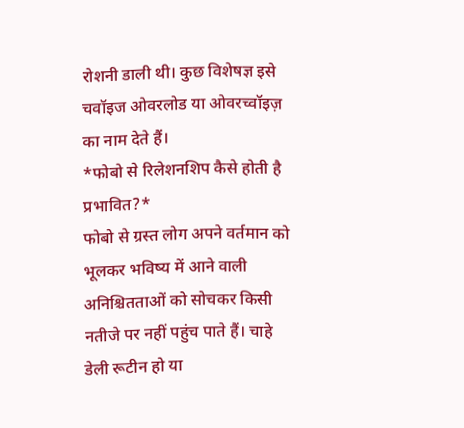रोशनी डाली थी। कुछ विशेषज्ञ इसे चवॉइज ओवरलोड या ओवरच्वॉइज़ का नाम देते हैं।
*फोबो से रिलेशनशिप कैसे होती है प्रभावित?*
फोबो से ग्रस्त लोग अपने वर्तमान को भूलकर भविष्य में आने वाली अनिश्चितताओं को सोचकर किसी नतीजे पर नहीं पहुंच पाते हैं। चाहे डेली रूटीन हो या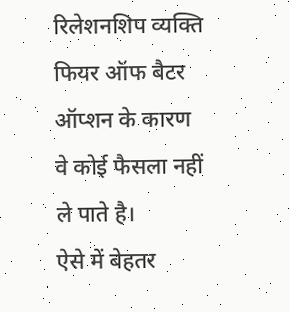रिलेशनशिप व्यक्ति फियर ऑफ बैटर ऑप्शन के कारण वे कोई फैसला नहीं ले पाते है।
ऐसे में बेहतर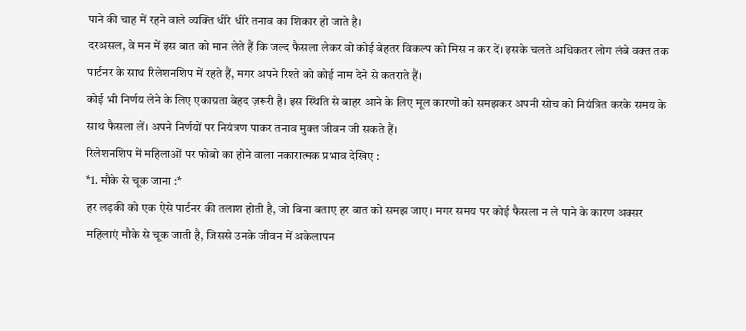पाने की चाह में रहने वाले व्यक्ति धीरे धीरे तनाव का शिकार हो जाते है।
दरअसल, वे मन में इस बात को मान लेते हैं कि जल्द फैसला लेकर वो कोई बेहतर विकल्प को मिस न कर दें। इसके चलते अधिकतर लोग लंबे वक्त तक पार्टनर के साथ रिलेशनशिप में रहते हैं, मगर अपने रिश्ते को कोई नाम देने से कतराते हैं।
कोई भी निर्णय लेने के लिए एकाग्रता बेहद ज़रूरी है। इस स्थिति से बाहर आने के लिए मूल कारणों को समझकर अपनी सोच को नियंत्रित करके समय के साथ फैसला लें। अपने निर्णयों पर नियंत्रण पाकर तनाव मुक्त जीवन जी सकते हैं।
रिलेशनशिप में महिलाओं पर फोबो का होने वाला नकारात्मक प्रभाव देखिए :
*1. मौके से चूक जाना :*
हर लड़की को एक ऐसे पार्टनर की तलाश होती है, जो बिना बताए हर बात को समझ जाए। मगर समय पर कोई फैसला न ले पाने के कारण अक्सर महिलाएं मौके से चूक जाती है, जिससे उनके जीवन में अकेलापन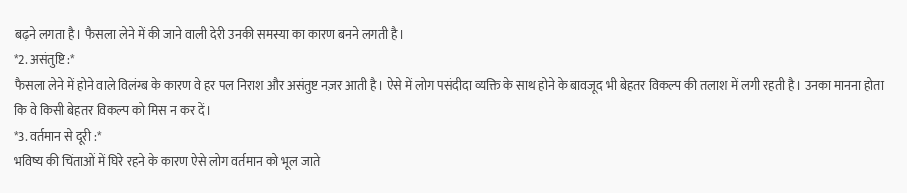बढ़ने लगता है। फैसला लेने में की जाने वाली देरी उनकी समस्या का कारण बनने लगती है।
*2. असंतुष्टि :*
फैसला लेने में होने वाले विलंग्ब के कारण वे हर पल निराश और असंतुष्ट नज़र आती है। ऐसे में लोग पसंदीदा व्यक्ति के साथ होने के बावजूद भी बेहतर विकल्प की तलाश में लगी रहती है। उनका मानना होता कि वे किसी बेहतर विकल्प को मिस न कर दें।
*3. वर्तमान से दूरी :*
भविष्य की चिंताओं में घिरे रहने के कारण ऐसे लोग वर्तमान को भूल जाते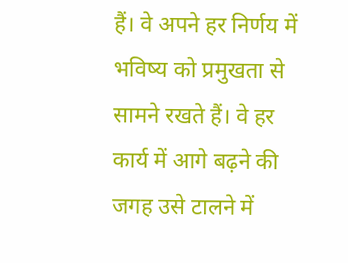हैं। वे अपने हर निर्णय में भविष्य को प्रमुखता से सामने रखते हैं। वे हर कार्य में आगे बढ़ने की जगह उसे टालने में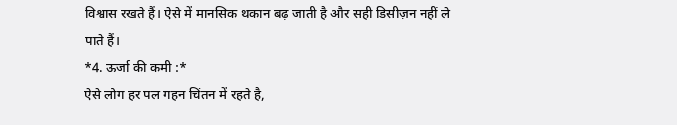विश्वास रखते हैं। ऐसे में मानसिक थकान बढ़ जाती है और सही डिसीज़न नहीं ले पाते हैं।
*4. ऊर्जा की कमी :*
ऐसे लोग हर पल गहन चिंतन में रहते है,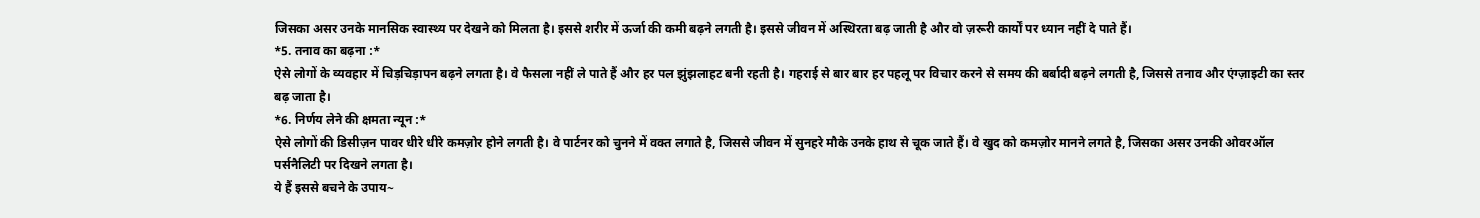जिसका असर उनके मानसिक स्वास्थ्य पर देखने को मिलता है। इससे शरीर में ऊर्जा की कमी बढ़ने लगती है। इससे जीवन में अस्थिरता बढ़ जाती है और वो ज़रूरी कार्यों पर ध्यान नहीं दे पाते हैं।
*5. तनाव का बढ़ना :*
ऐसे लोगों के व्यवहार में चिड़चिड़ापन बढ़ने लगता है। वे फैसला नहीं ले पाते हैं और हर पल झुंझलाहट बनी रहती है। गहराई से बार बार हर पहलू पर विचार करने से समय की बर्बादी बढ़ने लगती है, जिससे तनाव और एंग्ज़ाइटी का स्तर बढ़ जाता है।
*6. निर्णय लेने की क्षमता न्यून :*
ऐसे लोगों की डिसीज़न पावर धीरे धीरे कमज़ोर होने लगती है। वे पार्टनर को चुनने में वक्त लगाते है, जिससे जीवन में सुनहरे मौके उनके हाथ से चूक जाते हैं। वे खुद को कमज़ोर मानने लगते है, जिसका असर उनकी ओवरऑल पर्सनैलिटी पर दिखने लगता है।
ये हैं इससे बचने के उपाय~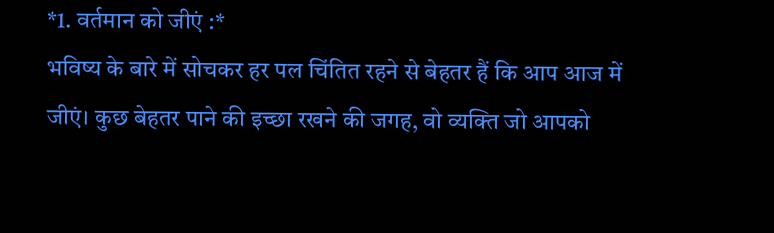*1. वर्तमान को जीएं :*
भविष्य के बारे में सोचकर हर पल चिंतित रहने से बेहतर हैं कि आप आज में जीएं। कुछ बेहतर पाने की इच्छा रखने की जगह, वो व्यक्ति जो आपको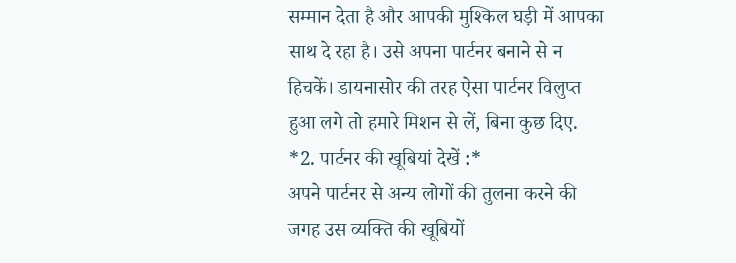सम्मान देता है और आपकी मुश्किल घड़ी में आपका साथ दे रहा है। उसे अपना पार्टनर बनाने से न हिचकें। डायनासोर की तरह ऐसा पार्टनर विलुप्त हुआ लगे तो हमारे मिशन से लें, बिना कुछ दिए.
*2. पार्टनर की खूबियां देखें :*
अपने पार्टनर से अन्य लोगों की तुलना करने की जगह उस व्यक्ति की खूबियों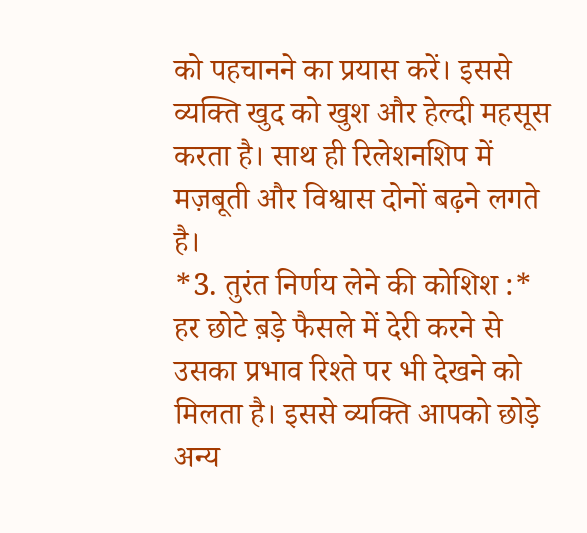को पहचानने का प्रयास करें। इससे व्यक्ति खुद को खुश और हेल्दी महसूस करता है। साथ ही रिलेशनशिप में मज़बूती और विश्वास दोनों बढ़ने लगते है।
*3. तुरंत निर्णय लेने की कोशिश :*
हर छोटे ब़ड़े फैसले में देरी करने से उसका प्रभाव रिश्ते पर भी देखने को मिलता है। इससे व्यक्ति आपको छोड़े अन्य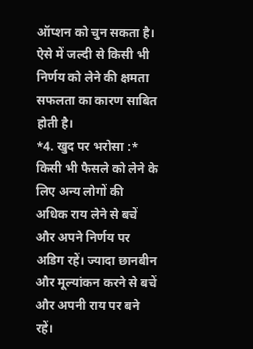ऑप्शन को चुन सकता है। ऐसे में जल्दी से किसी भी निर्णय को लेने की क्षमता सफलता का कारण साबित होती है।
*4. खुद पर भरोसा :*
किसी भी फैसले को लेने के लिए अन्य लोगों की अधिक राय लेने से बचें और अपने निर्णय पर अडिग रहें। ज्यादा छानबीन और मूल्यांकन करने से बचें और अपनी राय पर बने रहें।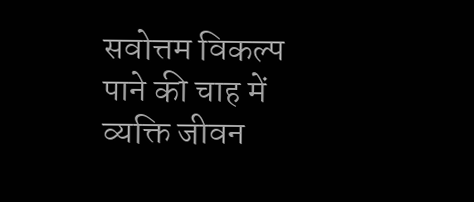सवोत्तम विकल्प पाने की चाह में व्यक्ति जीवन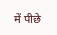में पीछे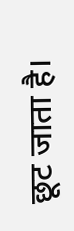छूट जाता है।